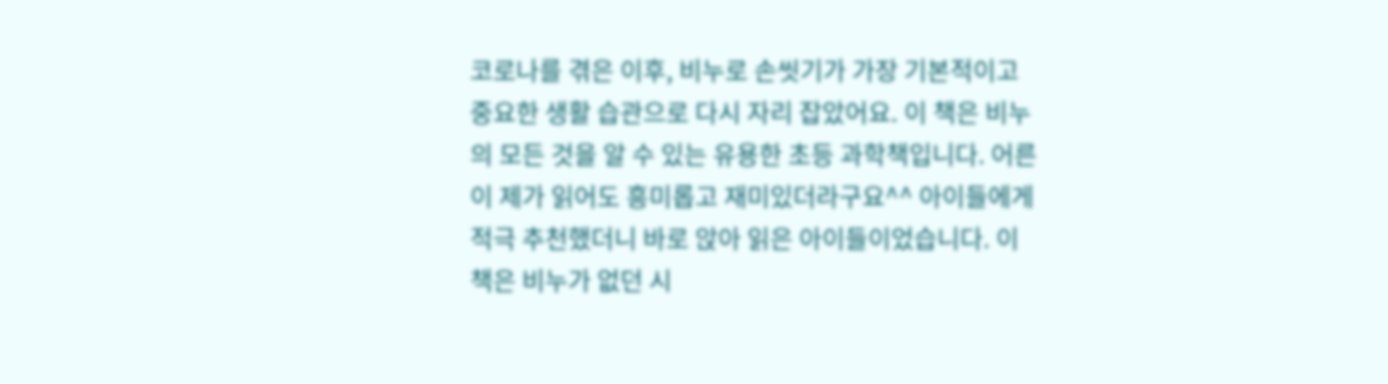코로나를 겪은 이후, 비누로 손씻기가 가장 기본적이고 중요한 생활 습관으로 다시 자리 잡았어요. 이 책은 비누의 모든 것을 알 수 있는 유용한 초등 과학책입니다. 어른이 제가 읽어도 흥미롭고 재미있더라구요^^ 아이들에게 적극 추천했더니 바로 앉아 읽은 아이들이었습니다. 이 책은 비누가 없던 시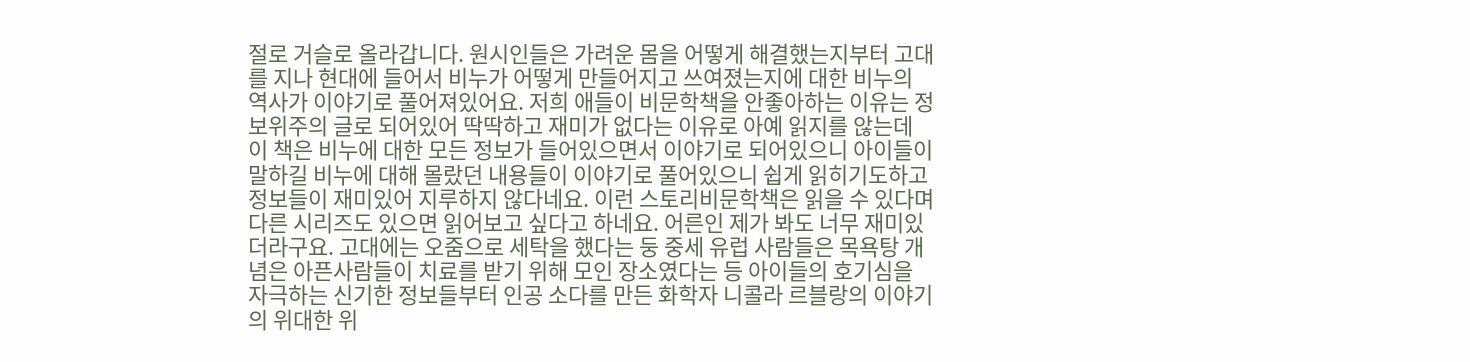절로 거슬로 올라갑니다. 원시인들은 가려운 몸을 어떻게 해결했는지부터 고대를 지나 현대에 들어서 비누가 어떻게 만들어지고 쓰여졌는지에 대한 비누의 역사가 이야기로 풀어져있어요. 저희 애들이 비문학책을 안좋아하는 이유는 정보위주의 글로 되어있어 딱딱하고 재미가 없다는 이유로 아예 읽지를 않는데 이 책은 비누에 대한 모든 정보가 들어있으면서 이야기로 되어있으니 아이들이 말하길 비누에 대해 몰랐던 내용들이 이야기로 풀어있으니 쉽게 읽히기도하고 정보들이 재미있어 지루하지 않다네요. 이런 스토리비문학책은 읽을 수 있다며 다른 시리즈도 있으면 읽어보고 싶다고 하네요. 어른인 제가 봐도 너무 재미있더라구요. 고대에는 오줌으로 세탁을 했다는 둥 중세 유럽 사람들은 목욕탕 개념은 아픈사람들이 치료를 받기 위해 모인 장소였다는 등 아이들의 호기심을 자극하는 신기한 정보들부터 인공 소다를 만든 화학자 니콜라 르블랑의 이야기의 위대한 위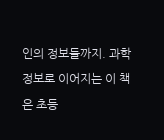인의 정보들까지. 과학정보로 이어지는 이 책은 초등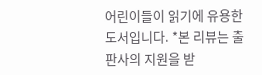어린이들이 읽기에 유용한 도서입니다. *본 리뷰는 출판사의 지원을 받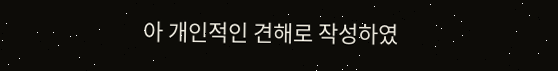아 개인적인 견해로 작성하였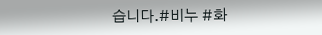습니다.#비누 #화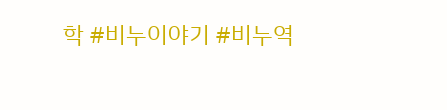학 #비누이야기 #비누역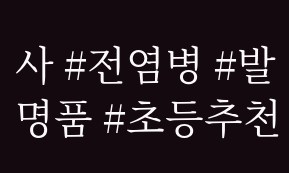사 #전염병 #발명품 #초등추천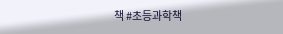책 #초등과학책